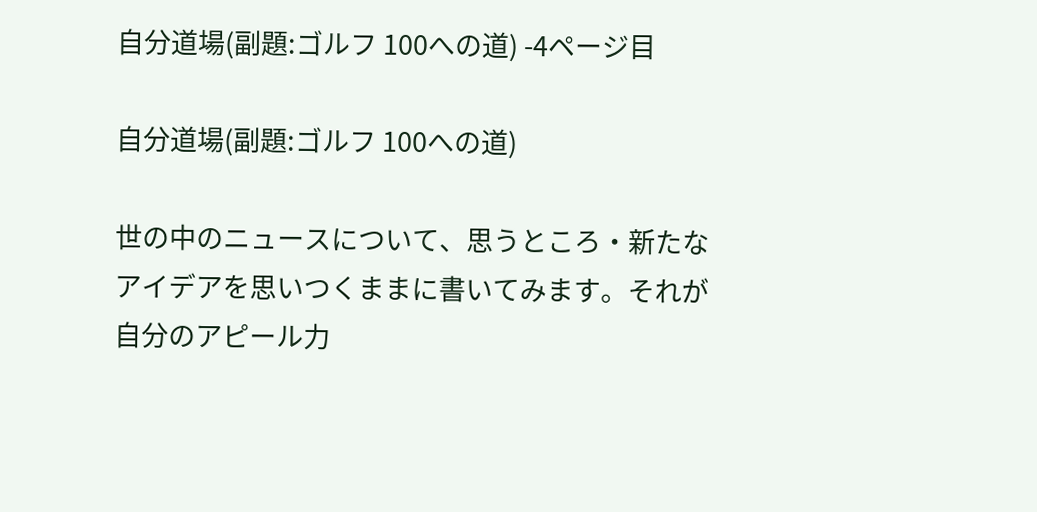自分道場(副題:ゴルフ 100への道) -4ページ目

自分道場(副題:ゴルフ 100への道)

世の中のニュースについて、思うところ・新たなアイデアを思いつくままに書いてみます。それが自分のアピール力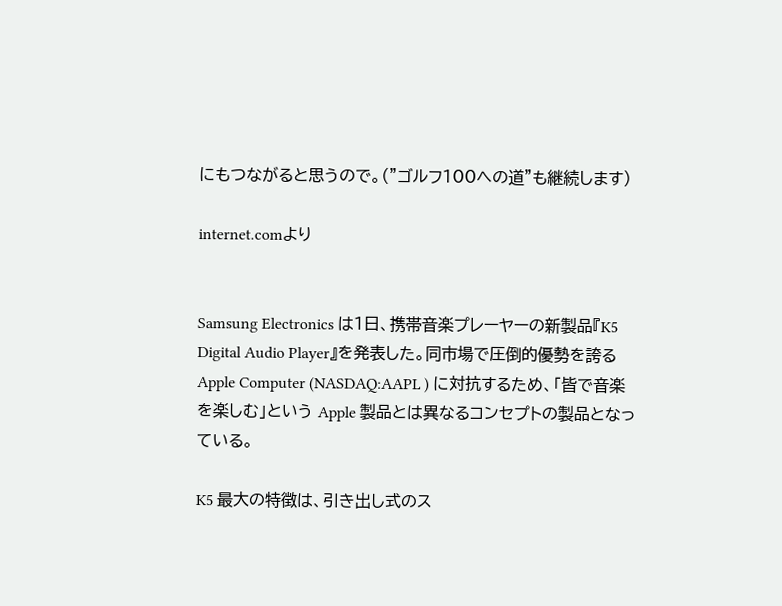にもつながると思うので。("ゴルフ100への道"も継続します)

internet.comより


Samsung Electronics は1日、携帯音楽プレーヤーの新製品『K5 Digital Audio Player』を発表した。同市場で圧倒的優勢を誇る Apple Computer (NASDAQ:AAPL ) に対抗するため、「皆で音楽を楽しむ」という Apple 製品とは異なるコンセプトの製品となっている。

K5 最大の特徴は、引き出し式のス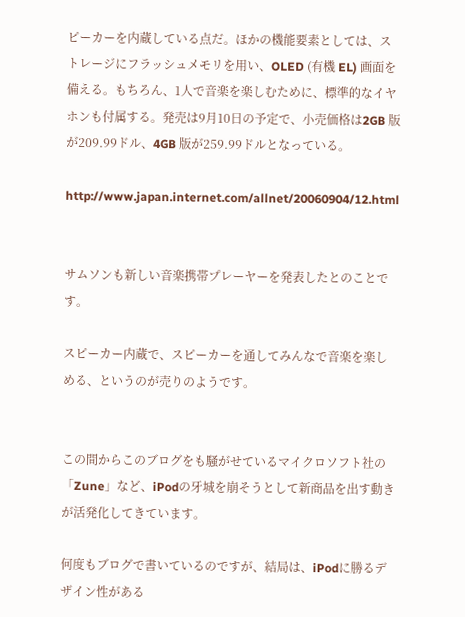ピーカーを内蔵している点だ。ほかの機能要素としては、ストレージにフラッシュメモリを用い、OLED (有機 EL) 画面を備える。もちろん、1人で音楽を楽しむために、標準的なイヤホンも付属する。発売は9月10日の予定で、小売価格は2GB 版が209.99ドル、4GB 版が259.99ドルとなっている。

http://www.japan.internet.com/allnet/20060904/12.html


サムソンも新しい音楽携帯プレーヤーを発表したとのことです。

スピーカー内蔵で、スピーカーを通してみんなで音楽を楽しめる、というのが売りのようです。


この間からこのブログをも騒がせているマイクロソフト社の「Zune」など、iPodの牙城を崩そうとして新商品を出す動きが活発化してきています。

何度もブログで書いているのですが、結局は、iPodに勝るデザイン性がある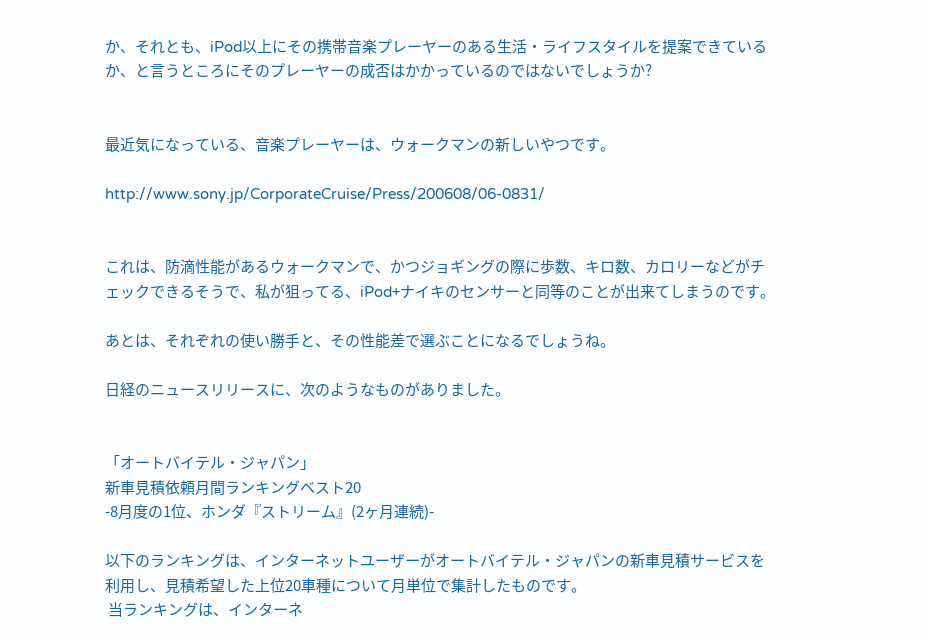か、それとも、iPod以上にその携帯音楽プレーヤーのある生活・ライフスタイルを提案できているか、と言うところにそのプレーヤーの成否はかかっているのではないでしょうか?


最近気になっている、音楽プレーヤーは、ウォークマンの新しいやつです。

http://www.sony.jp/CorporateCruise/Press/200608/06-0831/


これは、防滴性能があるウォークマンで、かつジョギングの際に歩数、キロ数、カロリーなどがチェックできるそうで、私が狙ってる、iPod+ナイキのセンサーと同等のことが出来てしまうのです。

あとは、それぞれの使い勝手と、その性能差で選ぶことになるでしょうね。

日経のニュースリリースに、次のようなものがありました。


「オートバイテル・ジャパン」
新車見積依頼月間ランキングベスト20
-8月度の1位、ホンダ『ストリーム』(2ヶ月連続)-

以下のランキングは、インターネットユーザーがオートバイテル・ジャパンの新車見積サービスを利用し、見積希望した上位20車種について月単位で集計したものです。
 当ランキングは、インターネ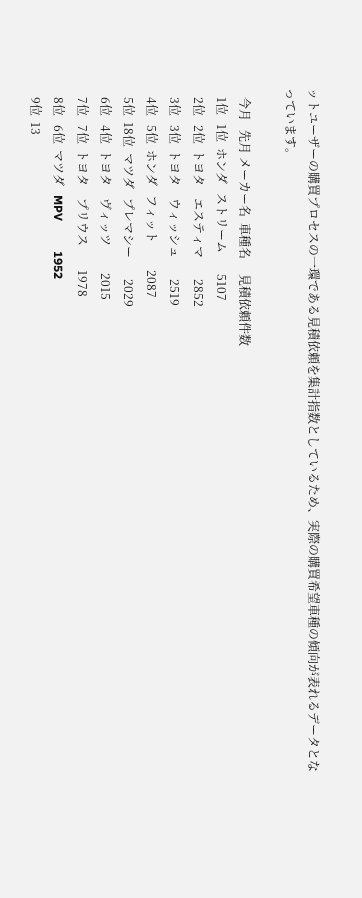ットユーザーの購買プロセスの一環である見積依頼を集計指数としているため、実際の購買希望車種の傾向が表れるデータとなっています。

   今月   先月 メーカー名  車種名     見積依頼件数
   1位   1位  ホンダ   ストリーム       5107
   2位   2位  トヨタ    エスティマ       2852
   3位   3位  トヨタ    ウィッシュ       2519
   4位   5位  ホンダ   フィット         2087
   5位  18位  マツダ   プレマシー       2029
   6位   4位  トヨタ    ヴィッツ         2015
   7位   7位  トヨタ    プリウス        1978
   8位   6位  マツダ   MPV          1952
   9位  13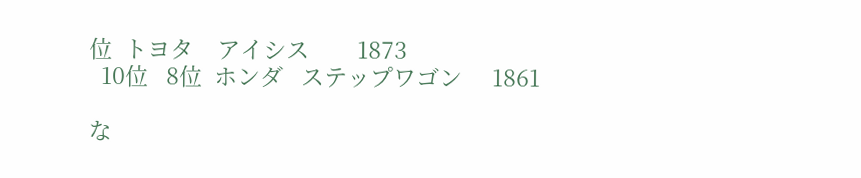位  トヨタ    アイシス        1873
  10位   8位  ホンダ   ステップワゴン     1861

な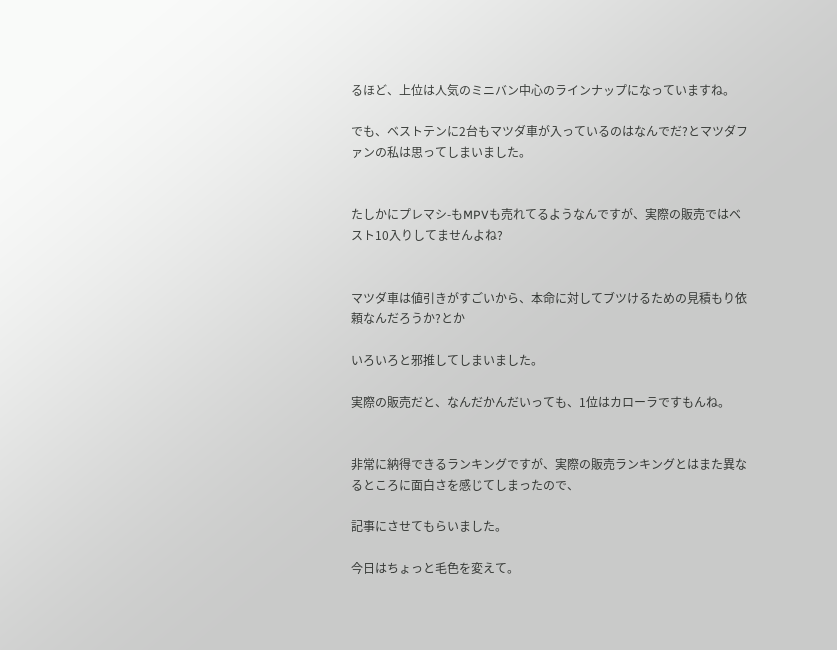るほど、上位は人気のミニバン中心のラインナップになっていますね。

でも、ベストテンに2台もマツダ車が入っているのはなんでだ?とマツダファンの私は思ってしまいました。


たしかにプレマシ-もMPVも売れてるようなんですが、実際の販売ではベスト10入りしてませんよね?


マツダ車は値引きがすごいから、本命に対してブツけるための見積もり依頼なんだろうか?とか

いろいろと邪推してしまいました。

実際の販売だと、なんだかんだいっても、1位はカローラですもんね。


非常に納得できるランキングですが、実際の販売ランキングとはまた異なるところに面白さを感じてしまったので、

記事にさせてもらいました。

今日はちょっと毛色を変えて。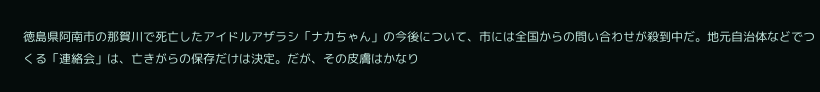徳島県阿南市の那賀川で死亡したアイドルアザラシ「ナカちゃん」の今後について、市には全国からの問い合わせが殺到中だ。地元自治体などでつくる「連絡会」は、亡きがらの保存だけは決定。だが、その皮膚はかなり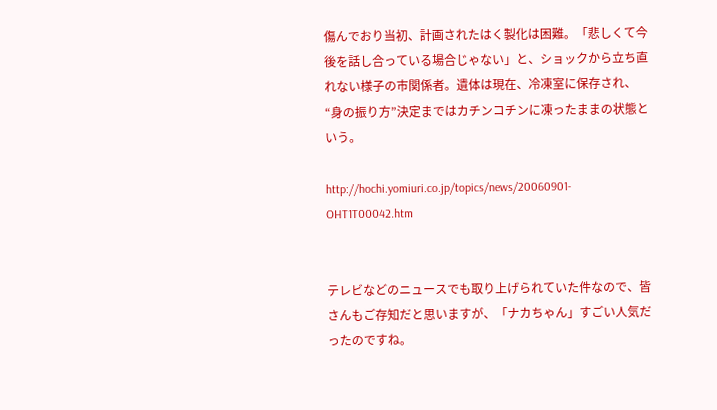傷んでおり当初、計画されたはく製化は困難。「悲しくて今後を話し合っている場合じゃない」と、ショックから立ち直れない様子の市関係者。遺体は現在、冷凍室に保存され、“身の振り方”決定まではカチンコチンに凍ったままの状態という。

http://hochi.yomiuri.co.jp/topics/news/20060901-OHT1T00042.htm


テレビなどのニュースでも取り上げられていた件なので、皆さんもご存知だと思いますが、「ナカちゃん」すごい人気だったのですね。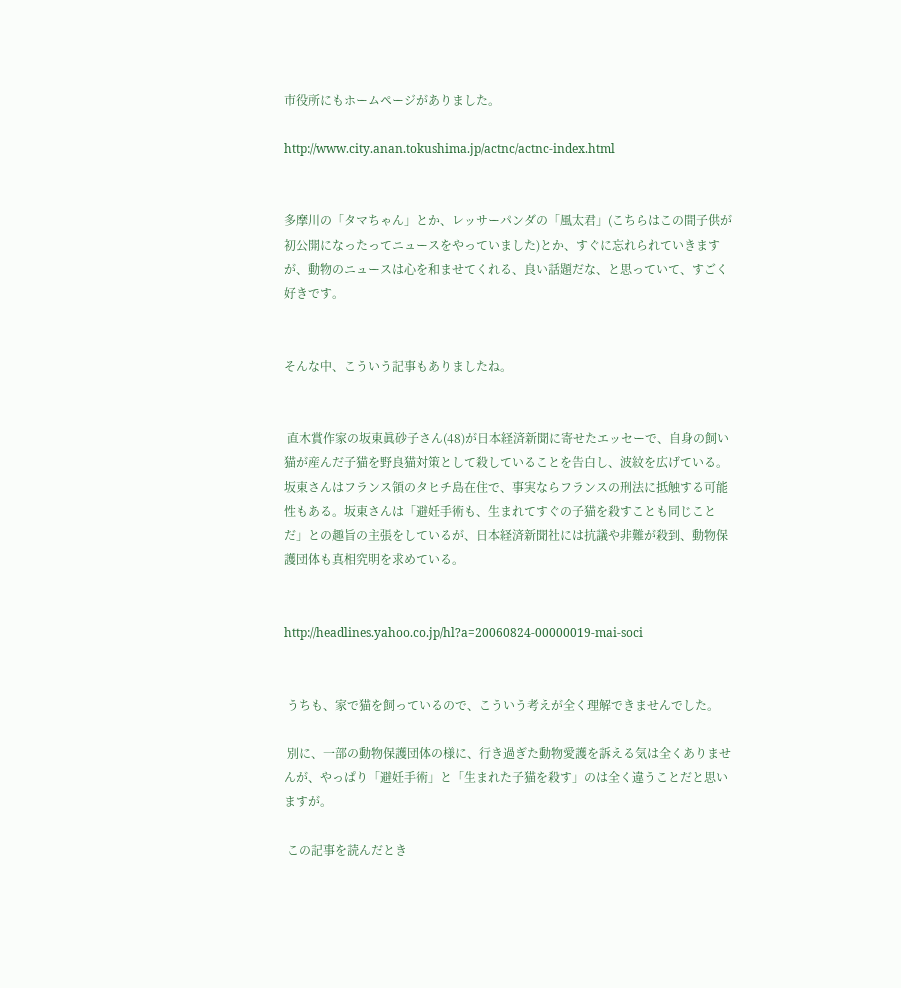市役所にもホームページがありました。

http://www.city.anan.tokushima.jp/actnc/actnc-index.html


多摩川の「タマちゃん」とか、レッサーパンダの「風太君」(こちらはこの間子供が初公開になったってニュースをやっていました)とか、すぐに忘れられていきますが、動物のニュースは心を和ませてくれる、良い話題だな、と思っていて、すごく好きです。


そんな中、こういう記事もありましたね。


 直木賞作家の坂東眞砂子さん(48)が日本経済新聞に寄せたエッセーで、自身の飼い猫が産んだ子猫を野良猫対策として殺していることを告白し、波紋を広げている。坂東さんはフランス領のタヒチ島在住で、事実ならフランスの刑法に抵触する可能性もある。坂東さんは「避妊手術も、生まれてすぐの子猫を殺すことも同じことだ」との趣旨の主張をしているが、日本経済新聞社には抗議や非難が殺到、動物保護団体も真相究明を求めている。


http://headlines.yahoo.co.jp/hl?a=20060824-00000019-mai-soci


 うちも、家で猫を飼っているので、こういう考えが全く理解できませんでした。

 別に、一部の動物保護団体の様に、行き過ぎた動物愛護を訴える気は全くありませんが、やっぱり「避妊手術」と「生まれた子猫を殺す」のは全く違うことだと思いますが。

 この記事を読んだとき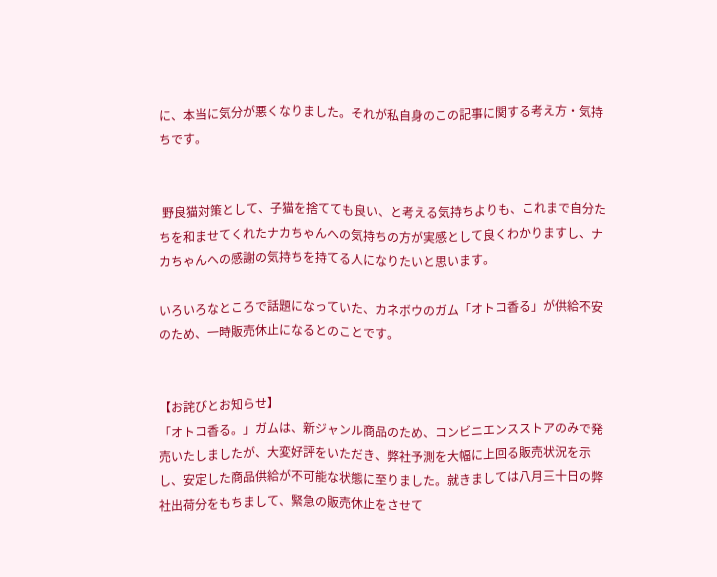に、本当に気分が悪くなりました。それが私自身のこの記事に関する考え方・気持ちです。


 野良猫対策として、子猫を捨てても良い、と考える気持ちよりも、これまで自分たちを和ませてくれたナカちゃんへの気持ちの方が実感として良くわかりますし、ナカちゃんへの感謝の気持ちを持てる人になりたいと思います。

いろいろなところで話題になっていた、カネボウのガム「オトコ香る」が供給不安のため、一時販売休止になるとのことです。


【お詫びとお知らせ】
「オトコ香る。」ガムは、新ジャンル商品のため、コンビニエンスストアのみで発売いたしましたが、大変好評をいただき、弊社予測を大幅に上回る販売状況を示し、安定した商品供給が不可能な状態に至りました。就きましては八月三十日の弊社出荷分をもちまして、緊急の販売休止をさせて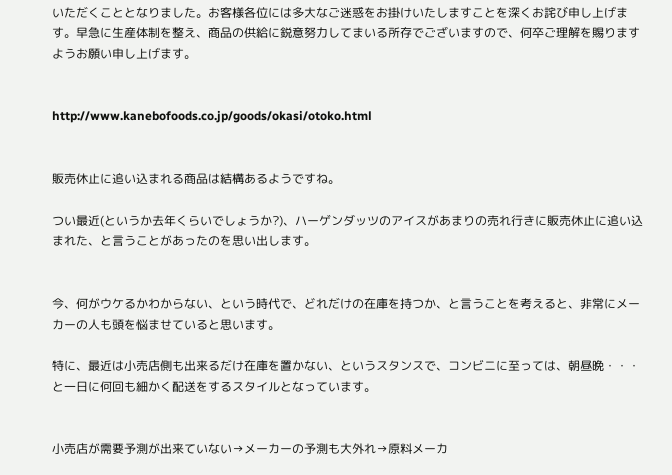いただくこととなりました。お客様各位には多大なご迷惑をお掛けいたしますことを深くお詫び申し上げます。早急に生産体制を整え、商品の供給に鋭意努力してまいる所存でございますので、何卒ご理解を賜りますようお願い申し上げます。


http://www.kanebofoods.co.jp/goods/okasi/otoko.html


販売休止に追い込まれる商品は結構あるようですね。

つい最近(というか去年くらいでしょうか?)、ハーゲンダッツのアイスがあまりの売れ行きに販売休止に追い込まれた、と言うことがあったのを思い出します。


今、何がウケるかわからない、という時代で、どれだけの在庫を持つか、と言うことを考えると、非常にメーカーの人も頭を悩ませていると思います。

特に、最近は小売店側も出来るだけ在庫を置かない、というスタンスで、コンビニに至っては、朝昼晩・・・と一日に何回も細かく配送をするスタイルとなっています。


小売店が需要予測が出来ていない→メーカーの予測も大外れ→原料メーカ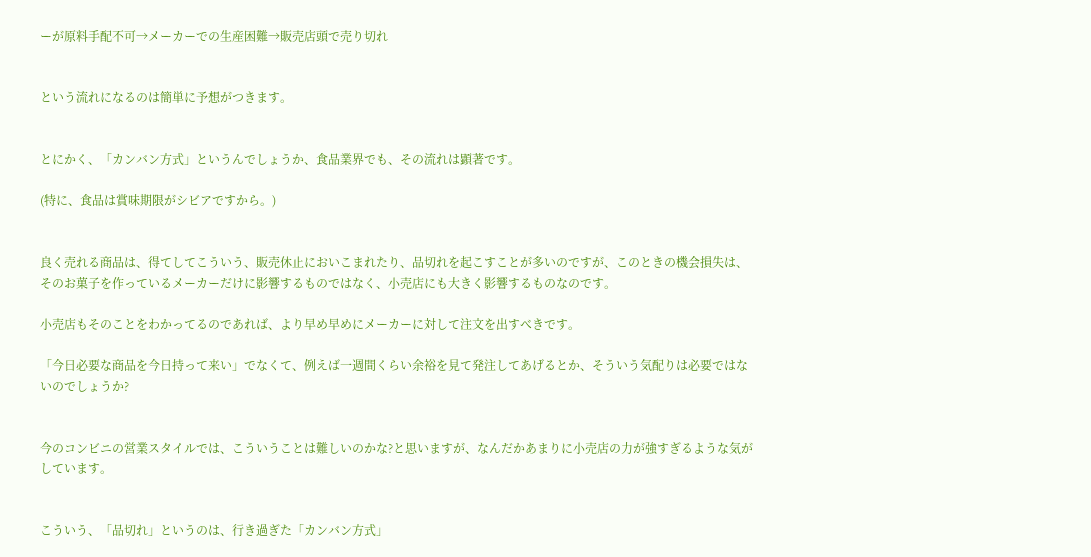ーが原料手配不可→メーカーでの生産困難→販売店頭で売り切れ


という流れになるのは簡単に予想がつきます。


とにかく、「カンバン方式」というんでしょうか、食品業界でも、その流れは顕著です。

(特に、食品は賞味期限がシビアですから。)


良く売れる商品は、得てしてこういう、販売休止においこまれたり、品切れを起こすことが多いのですが、このときの機会損失は、そのお菓子を作っているメーカーだけに影響するものではなく、小売店にも大きく影響するものなのです。

小売店もそのことをわかってるのであれば、より早め早めにメーカーに対して注文を出すべきです。

「今日必要な商品を今日持って来い」でなくて、例えば一週間くらい余裕を見て発注してあげるとか、そういう気配りは必要ではないのでしょうか?


今のコンビニの営業スタイルでは、こういうことは難しいのかな?と思いますが、なんだかあまりに小売店の力が強すぎるような気がしています。


こういう、「品切れ」というのは、行き過ぎた「カンバン方式」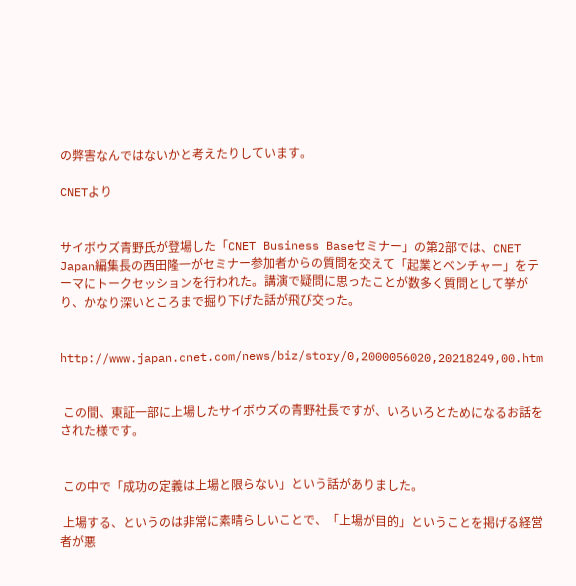の弊害なんではないかと考えたりしています。

CNETより


サイボウズ青野氏が登場した「CNET Business Baseセミナー」の第2部では、CNET Japan編集長の西田隆一がセミナー参加者からの質問を交えて「起業とベンチャー」をテーマにトークセッションを行われた。講演で疑問に思ったことが数多く質問として挙がり、かなり深いところまで掘り下げた話が飛び交った。


http://www.japan.cnet.com/news/biz/story/0,2000056020,20218249,00.htm


 この間、東証一部に上場したサイボウズの青野社長ですが、いろいろとためになるお話をされた様です。


 この中で「成功の定義は上場と限らない」という話がありました。

 上場する、というのは非常に素晴らしいことで、「上場が目的」ということを掲げる経営者が悪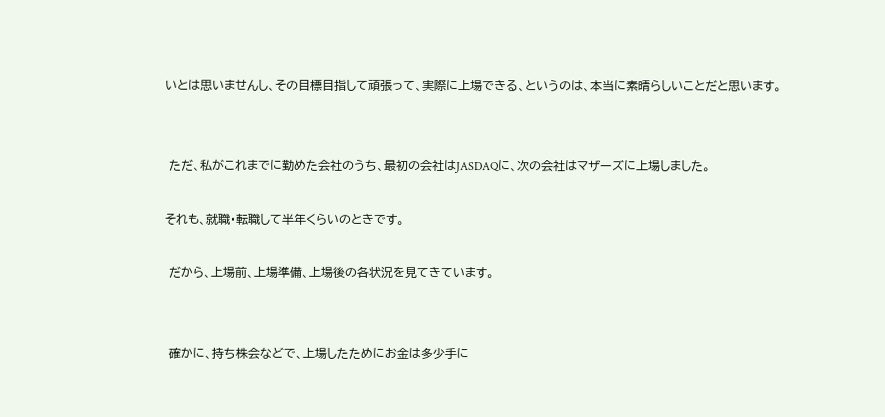いとは思いませんし、その目標目指して頑張って、実際に上場できる、というのは、本当に素晴らしいことだと思います。


 ただ、私がこれまでに勤めた会社のうち、最初の会社はJASDAQに、次の会社はマザーズに上場しました。

それも、就職・転職して半年くらいのときです。

 だから、上場前、上場準備、上場後の各状況を見てきています。


 確かに、持ち株会などで、上場したためにお金は多少手に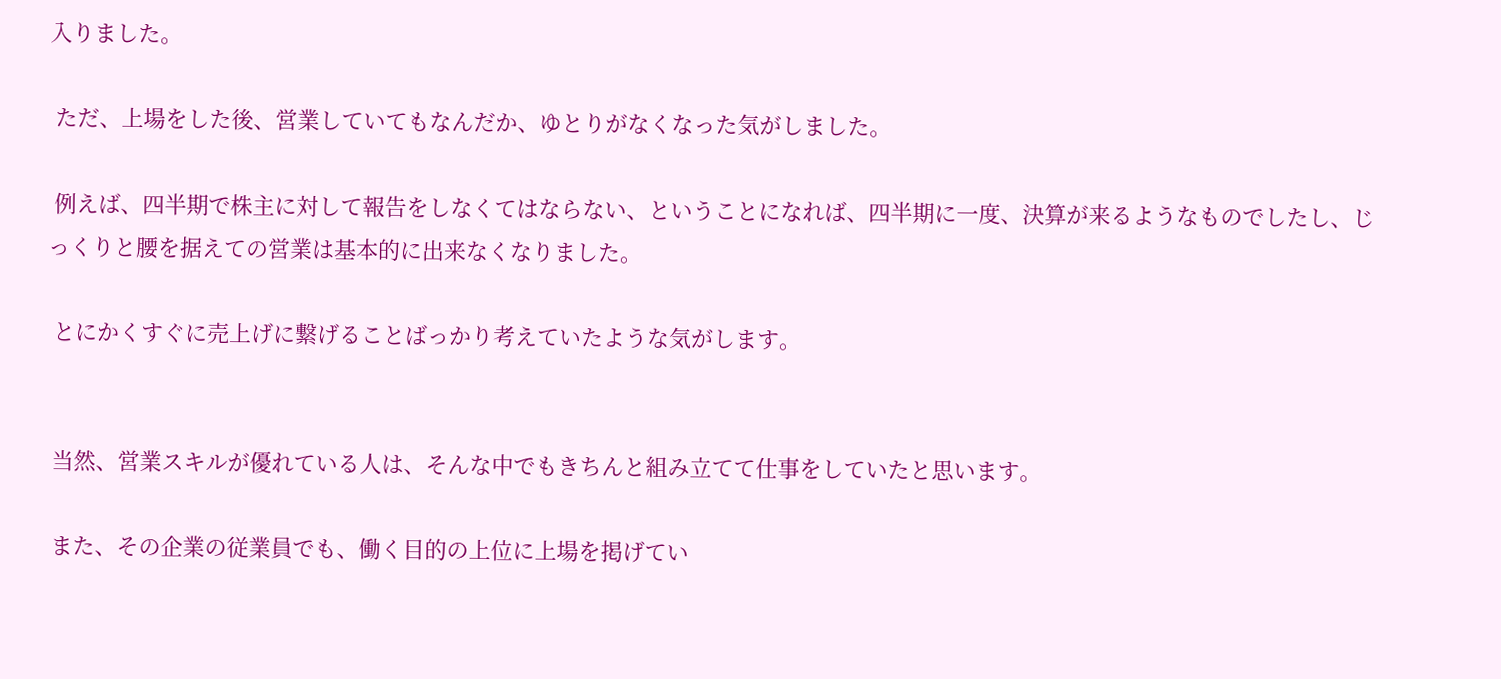入りました。

 ただ、上場をした後、営業していてもなんだか、ゆとりがなくなった気がしました。

 例えば、四半期で株主に対して報告をしなくてはならない、ということになれば、四半期に一度、決算が来るようなものでしたし、じっくりと腰を据えての営業は基本的に出来なくなりました。

 とにかくすぐに売上げに繋げることばっかり考えていたような気がします。


 当然、営業スキルが優れている人は、そんな中でもきちんと組み立てて仕事をしていたと思います。

 また、その企業の従業員でも、働く目的の上位に上場を掲げてい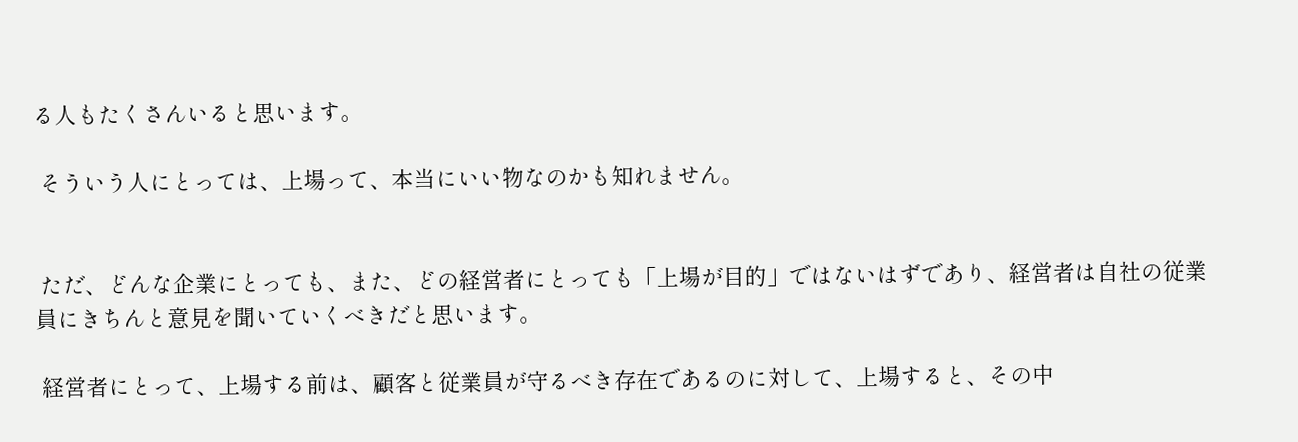る人もたくさんいると思います。

 そういう人にとっては、上場って、本当にいい物なのかも知れません。


 ただ、どんな企業にとっても、また、どの経営者にとっても「上場が目的」ではないはずであり、経営者は自社の従業員にきちんと意見を聞いていくべきだと思います。

 経営者にとって、上場する前は、顧客と従業員が守るべき存在であるのに対して、上場すると、その中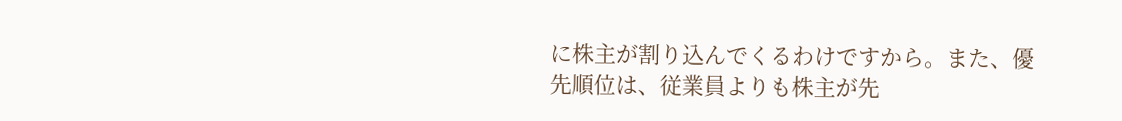に株主が割り込んでくるわけですから。また、優先順位は、従業員よりも株主が先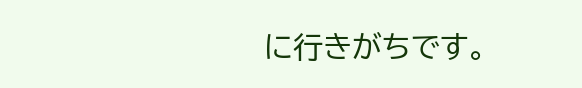に行きがちです。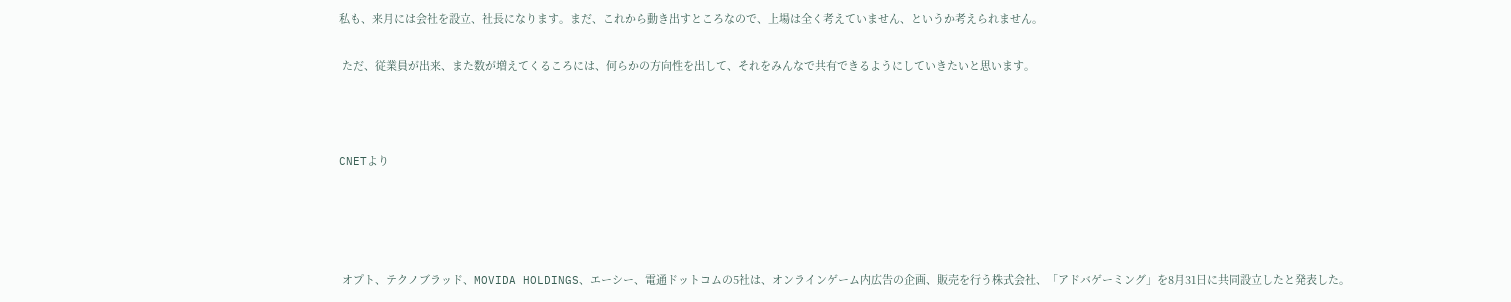私も、来月には会社を設立、社長になります。まだ、これから動き出すところなので、上場は全く考えていません、というか考えられません。

 ただ、従業員が出来、また数が増えてくるころには、何らかの方向性を出して、それをみんなで共有できるようにしていきたいと思います。



CNETより




 オプト、テクノブラッド、MOVIDA HOLDINGS、エーシー、電通ドットコムの5社は、オンラインゲーム内広告の企画、販売を行う株式会社、「アドバゲーミング」を8月31日に共同設立したと発表した。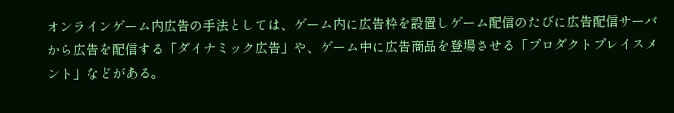オンラインゲーム内広告の手法としては、ゲーム内に広告枠を設置しゲーム配信のたびに広告配信サーバから広告を配信する「ダイナミック広告」や、ゲーム中に広告商品を登場させる「プロダクトプレイスメント」などがある。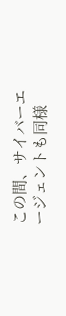この間、サイバーエージェントも同様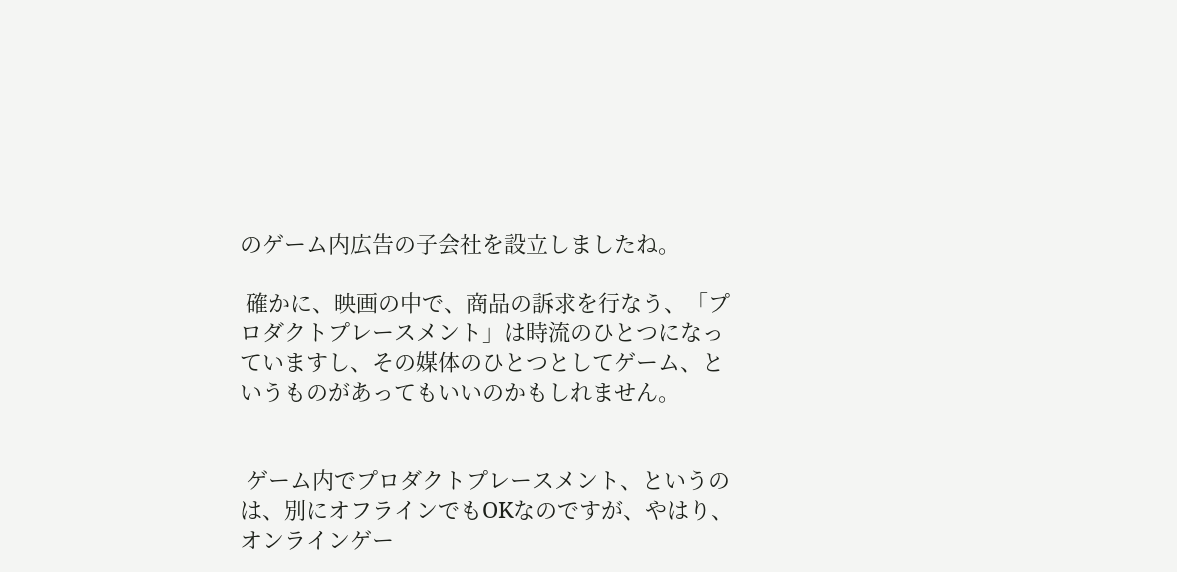のゲーム内広告の子会社を設立しましたね。

 確かに、映画の中で、商品の訴求を行なう、「プロダクトプレースメント」は時流のひとつになっていますし、その媒体のひとつとしてゲーム、というものがあってもいいのかもしれません。


 ゲーム内でプロダクトプレースメント、というのは、別にオフラインでもOKなのですが、やはり、オンラインゲー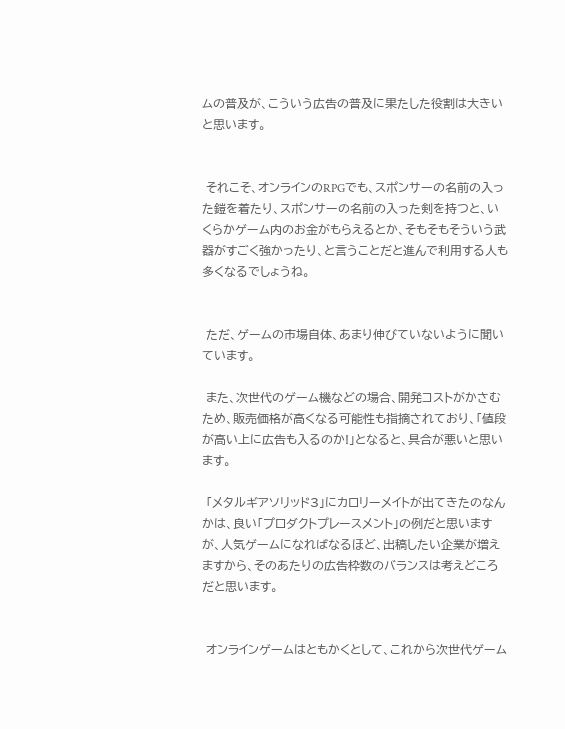ムの普及が、こういう広告の普及に果たした役割は大きいと思います。


 それこそ、オンラインのRPGでも、スポンサーの名前の入った鎧を着たり、スポンサーの名前の入った剣を持つと、いくらかゲーム内のお金がもらえるとか、そもそもそういう武器がすごく強かったり、と言うことだと進んで利用する人も多くなるでしょうね。


 ただ、ゲームの市場自体、あまり伸びていないように聞いています。

 また、次世代のゲーム機などの場合、開発コストがかさむため、販売価格が高くなる可能性も指摘されており、「値段が高い上に広告も入るのか!」となると、具合が悪いと思います。

 「メタルギアソリッド3」にカロリーメイトが出てきたのなんかは、良い「プロダクトプレースメント」の例だと思いますが、人気ゲームになればなるほど、出稿したい企業が増えますから、そのあたりの広告枠数のバランスは考えどころだと思います。


 オンラインゲームはともかくとして、これから次世代ゲーム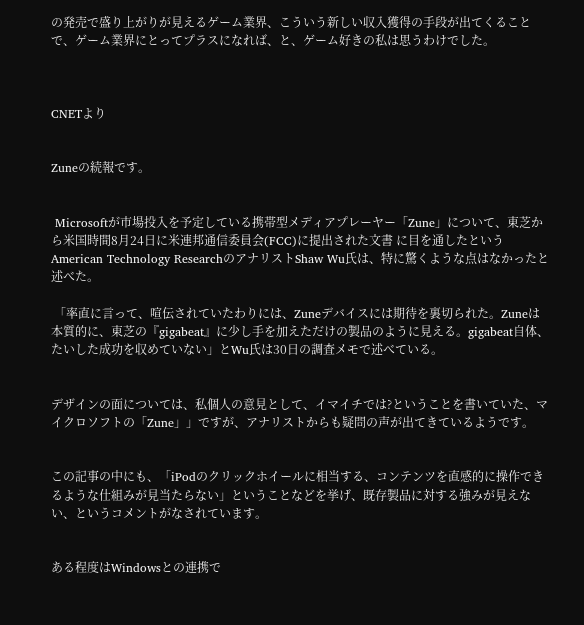の発売で盛り上がりが見えるゲーム業界、こういう新しい収入獲得の手段が出てくることで、ゲーム業界にとってプラスになれば、と、ゲーム好きの私は思うわけでした。



CNETより


Zuneの続報です。


 Microsoftが市場投入を予定している携帯型メディアプレーヤー「Zune」について、東芝から米国時間8月24日に米連邦通信委員会(FCC)に提出された文書 に目を通したというAmerican Technology ResearchのアナリストShaw Wu氏は、特に驚くような点はなかったと述べた。

 「率直に言って、喧伝されていたわりには、Zuneデバイスには期待を裏切られた。Zuneは本質的に、東芝の『gigabeat』に少し手を加えただけの製品のように見える。gigabeat自体、たいした成功を収めていない」とWu氏は30日の調査メモで述べている。


デザインの面については、私個人の意見として、イマイチでは?ということを書いていた、マイクロソフトの「Zune」」ですが、アナリストからも疑問の声が出てきているようです。


この記事の中にも、「iPodのクリックホイールに相当する、コンテンツを直感的に操作できるような仕組みが見当たらない」ということなどを挙げ、既存製品に対する強みが見えない、というコメントがなされています。


ある程度はWindowsとの連携で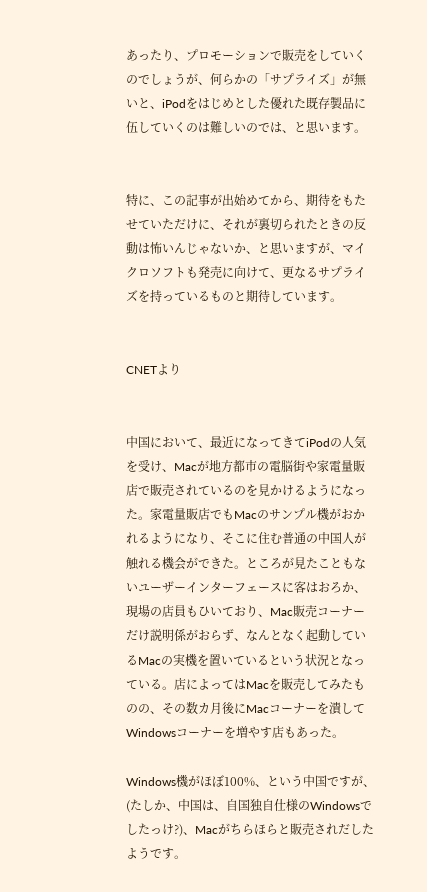あったり、プロモーションで販売をしていくのでしょうが、何らかの「サプライズ」が無いと、iPodをはじめとした優れた既存製品に伍していくのは難しいのでは、と思います。


特に、この記事が出始めてから、期待をもたせていただけに、それが裏切られたときの反動は怖いんじゃないか、と思いますが、マイクロソフトも発売に向けて、更なるサプライズを持っているものと期待しています。


CNETより


中国において、最近になってきてiPodの人気を受け、Macが地方都市の電脳街や家電量販店で販売されているのを見かけるようになった。家電量販店でもMacのサンプル機がおかれるようになり、そこに住む普通の中国人が触れる機会ができた。ところが見たこともないユーザーインターフェースに客はおろか、現場の店員もひいており、Mac販売コーナーだけ説明係がおらず、なんとなく起動しているMacの実機を置いているという状況となっている。店によってはMacを販売してみたものの、その数カ月後にMacコーナーを潰してWindowsコーナーを増やす店もあった。

Windows機がほぼ100%、という中国ですが、(たしか、中国は、自国独自仕様のWindowsでしたっけ?)、Macがちらほらと販売されだしたようです。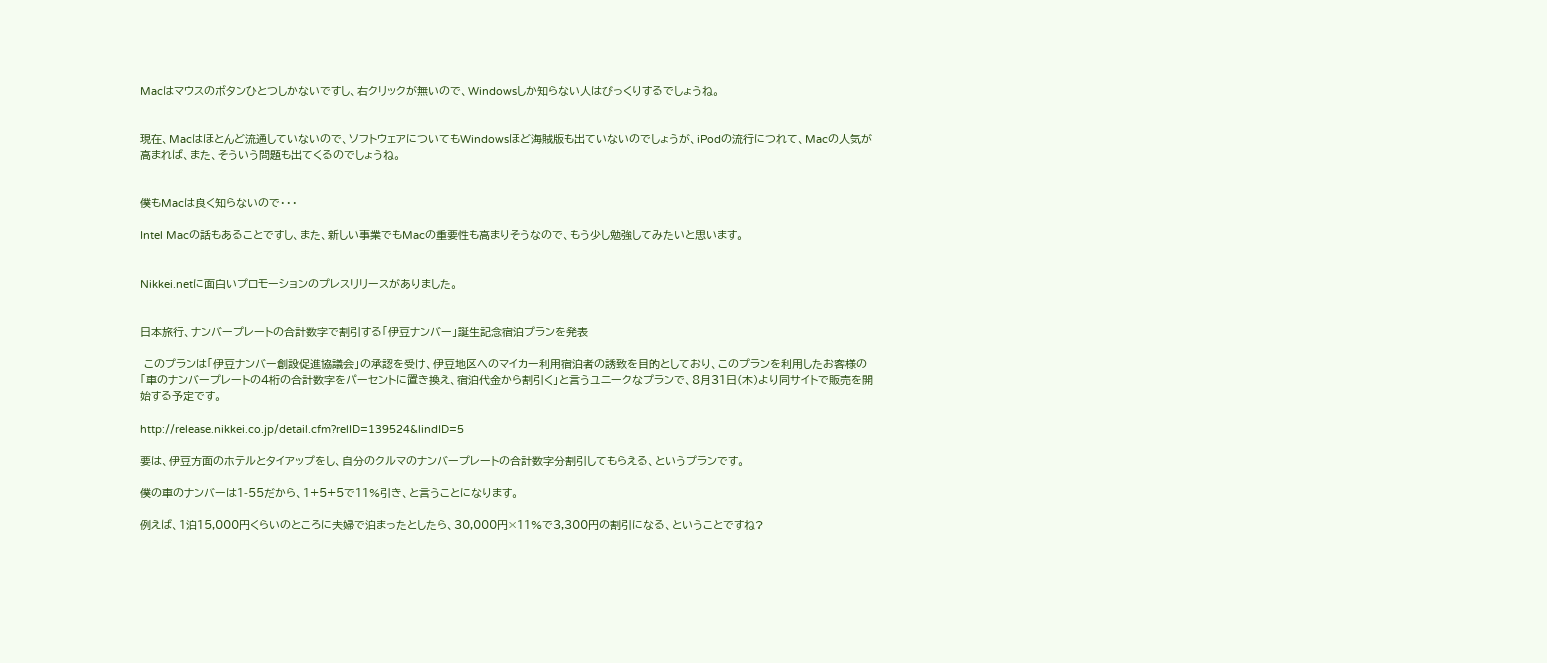Macはマウスのボタンひとつしかないですし、右クリックが無いので、Windowsしか知らない人はびっくりするでしょうね。


現在、Macはほとんど流通していないので、ソフトウェアについてもWindowsほど海賊版も出ていないのでしょうが、iPodの流行につれて、Macの人気が高まれば、また、そういう問題も出てくるのでしょうね。


僕もMacは良く知らないので・・・

Intel Macの話もあることですし、また、新しい事業でもMacの重要性も高まりそうなので、もう少し勉強してみたいと思います。


Nikkei.netに面白いプロモーションのプレスリリースがありました。


日本旅行、ナンバープレートの合計数字で割引する「伊豆ナンバー」誕生記念宿泊プランを発表

 このプランは「伊豆ナンバー創設促進協議会」の承認を受け、伊豆地区へのマイカー利用宿泊者の誘致を目的としており、このプランを利用したお客様の「車のナンバープレートの4桁の合計数字をパーセントに置き換え、宿泊代金から割引く」と言うユニークなプランで、8月31日(木)より同サイトで販売を開始する予定です。

http://release.nikkei.co.jp/detail.cfm?relID=139524&lindID=5

要は、伊豆方面のホテルとタイアップをし、自分のクルマのナンバープレートの合計数字分割引してもらえる、というプランです。

僕の車のナンバーは1-55だから、1+5+5で11%引き、と言うことになります。

例えば、1泊15,000円くらいのところに夫婦で泊まったとしたら、30,000円×11%で3,300円の割引になる、ということですね?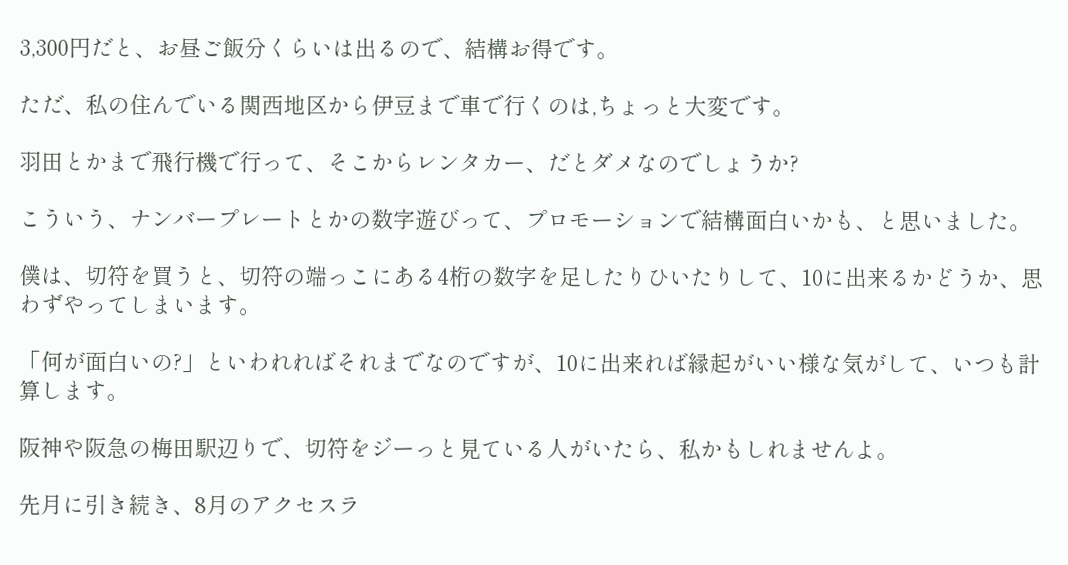3,300円だと、お昼ご飯分くらいは出るので、結構お得です。

ただ、私の住んでいる関西地区から伊豆まで車で行くのは,ちょっと大変です。

羽田とかまで飛行機で行って、そこからレンタカー、だとダメなのでしょうか?

こういう、ナンバープレートとかの数字遊びって、プロモーションで結構面白いかも、と思いました。

僕は、切符を買うと、切符の端っこにある4桁の数字を足したりひいたりして、10に出来るかどうか、思わずやってしまいます。

「何が面白いの?」といわれればそれまでなのですが、10に出来れば縁起がいい様な気がして、いつも計算します。

阪神や阪急の梅田駅辺りで、切符をジーっと見ている人がいたら、私かもしれませんよ。

先月に引き続き、8月のアクセスラ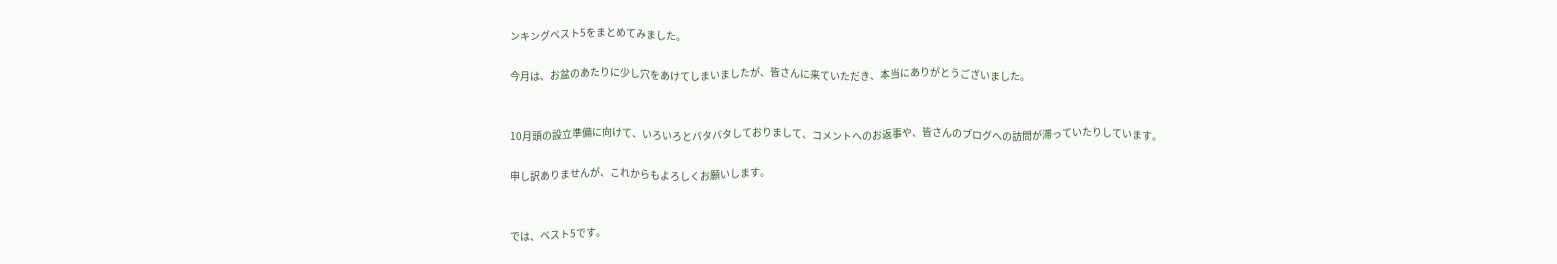ンキングベスト5をまとめてみました。

今月は、お盆のあたりに少し穴をあけてしまいましたが、皆さんに来ていただき、本当にありがとうございました。


10月頭の設立準備に向けて、いろいろとバタバタしておりまして、コメントへのお返事や、皆さんのブログへの訪問が滞っていたりしています。

申し訳ありませんが、これからもよろしくお願いします。


では、ベスト5です。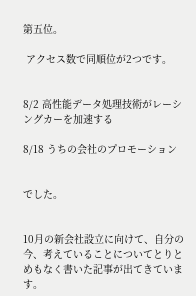第五位。

 アクセス数で同順位が2つです。


8/2 高性能データ処理技術がレーシングカーを加速する

8/18 うちの会社のプロモーション


でした。


10月の新会社設立に向けて、自分の今、考えていることについてとりとめもなく書いた記事が出てきています。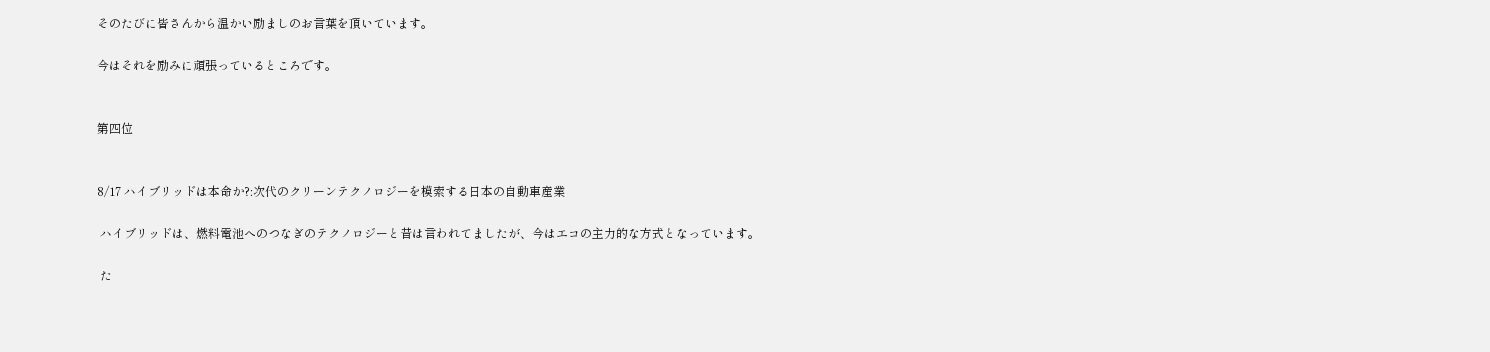そのたびに皆さんから温かい励ましのお言葉を頂いています。

今はそれを励みに頑張っているところです。


第四位


8/17 ハイブリッドは本命か?:次代のクリーンテクノロジーを模索する日本の自動車産業

 ハイブリッドは、燃料電池へのつなぎのテクノロジーと昔は言われてましたが、今はエコの主力的な方式となっています。

 た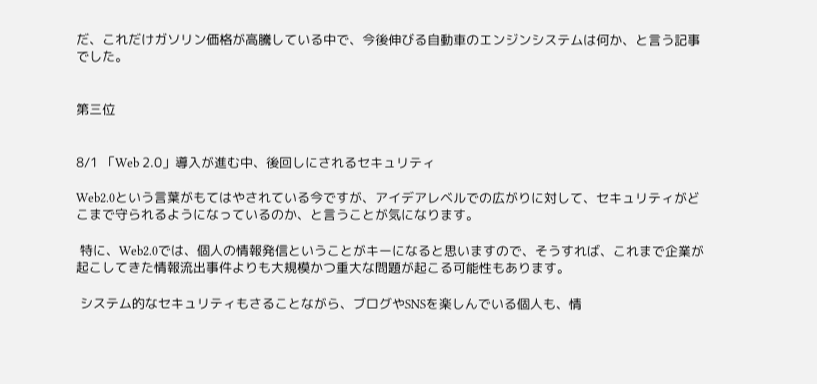だ、これだけガソリン価格が高騰している中で、今後伸びる自動車のエンジンシステムは何か、と言う記事でした。


第三位


8/1 「Web 2.0」導入が進む中、後回しにされるセキュリティ

Web2.0という言葉がもてはやされている今ですが、アイデアレベルでの広がりに対して、セキュリティがどこまで守られるようになっているのか、と言うことが気になります。

 特に、Web2.0では、個人の情報発信ということがキーになると思いますので、そうすれば、これまで企業が起こしてきた情報流出事件よりも大規模かつ重大な問題が起こる可能性もあります。

 システム的なセキュリティもさることながら、ブログやSNSを楽しんでいる個人も、情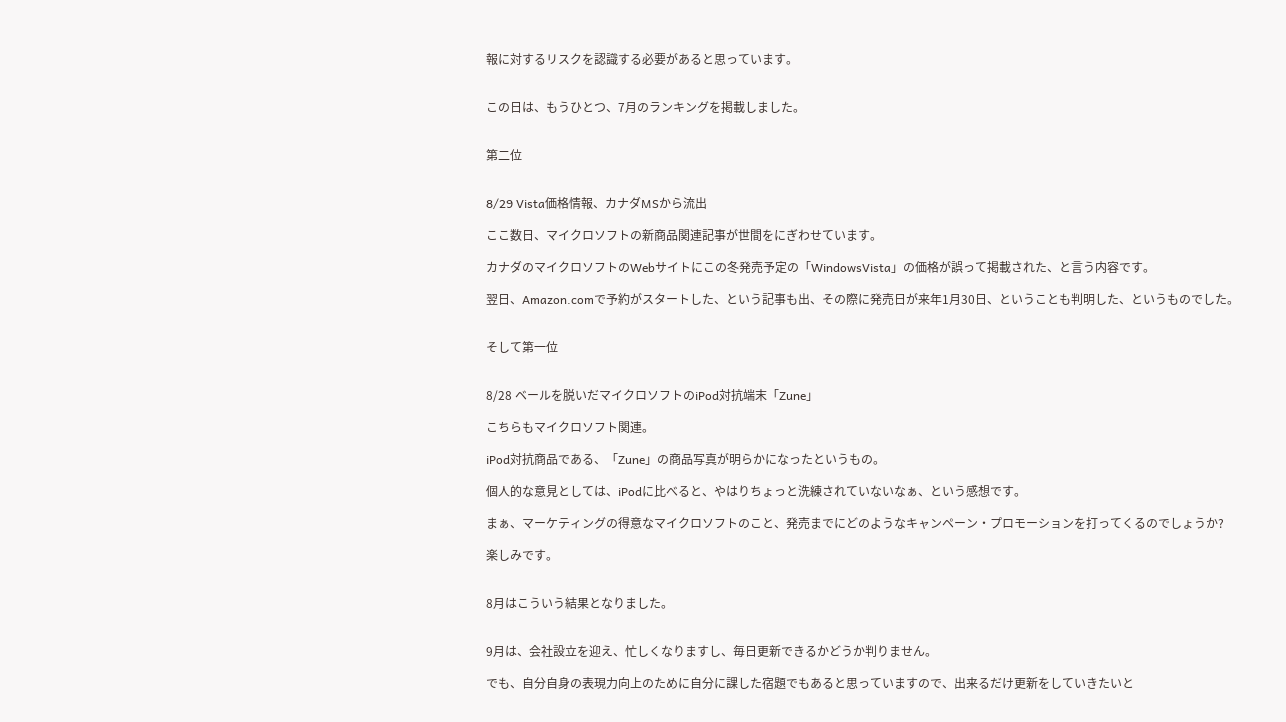報に対するリスクを認識する必要があると思っています。


この日は、もうひとつ、7月のランキングを掲載しました。


第二位


8/29 Vista価格情報、カナダMSから流出

ここ数日、マイクロソフトの新商品関連記事が世間をにぎわせています。

カナダのマイクロソフトのWebサイトにこの冬発売予定の「WindowsVista」の価格が誤って掲載された、と言う内容です。

翌日、Amazon.comで予約がスタートした、という記事も出、その際に発売日が来年1月30日、ということも判明した、というものでした。


そして第一位


8/28 ベールを脱いだマイクロソフトのiPod対抗端末「Zune」

こちらもマイクロソフト関連。

iPod対抗商品である、「Zune」の商品写真が明らかになったというもの。

個人的な意見としては、iPodに比べると、やはりちょっと洗練されていないなぁ、という感想です。

まぁ、マーケティングの得意なマイクロソフトのこと、発売までにどのようなキャンペーン・プロモーションを打ってくるのでしょうか?

楽しみです。


8月はこういう結果となりました。


9月は、会社設立を迎え、忙しくなりますし、毎日更新できるかどうか判りません。

でも、自分自身の表現力向上のために自分に課した宿題でもあると思っていますので、出来るだけ更新をしていきたいと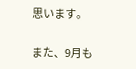思います。

また、9月も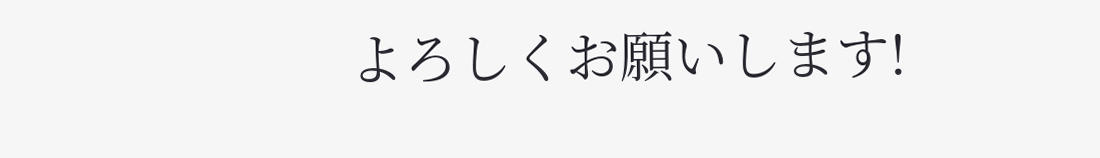よろしくお願いします!